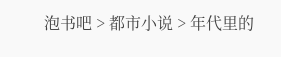泡书吧 > 都市小说 > 年代里的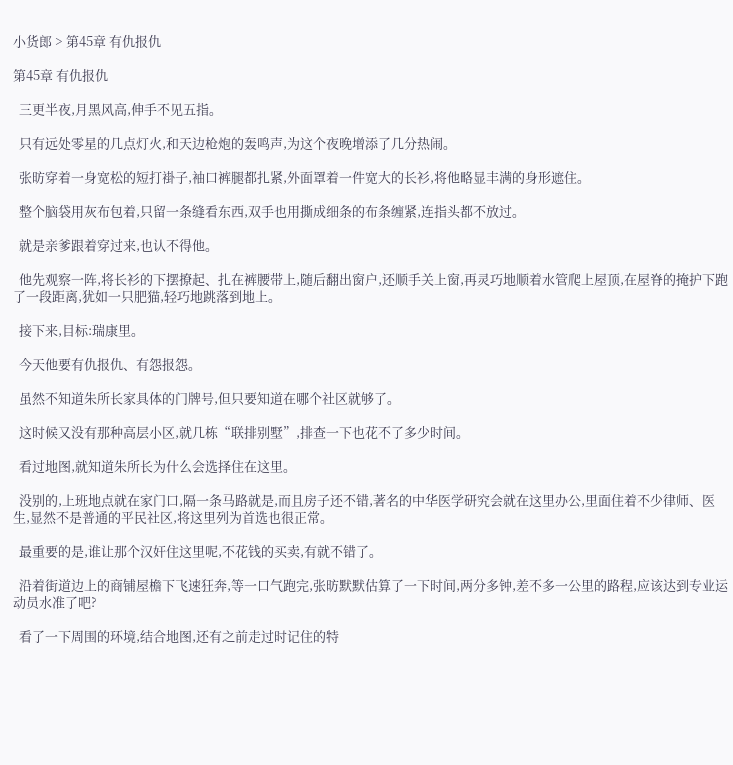小货郎 > 第45章 有仇报仇

第45章 有仇报仇

  三更半夜,月黑风高,伸手不见五指。

  只有远处零星的几点灯火,和天边枪炮的轰鸣声,为这个夜晚增添了几分热闹。

  张昉穿着一身宽松的短打褂子,袖口裤腿都扎紧,外面罩着一件宽大的长衫,将他略显丰满的身形遮住。

  整个脑袋用灰布包着,只留一条缝看东西,双手也用撕成细条的布条缠紧,连指头都不放过。

  就是亲爹跟着穿过来,也认不得他。

  他先观察一阵,将长衫的下摆撩起、扎在裤腰带上,随后翻出窗户,还顺手关上窗,再灵巧地顺着水管爬上屋顶,在屋脊的掩护下跑了一段距离,犹如一只肥猫,轻巧地跳落到地上。

  接下来,目标:瑞康里。

  今天他要有仇报仇、有怨报怨。

  虽然不知道朱所长家具体的门牌号,但只要知道在哪个社区就够了。

  这时候又没有那种高层小区,就几栋“联排别墅”,排查一下也花不了多少时间。

  看过地图,就知道朱所长为什么会选择住在这里。

  没别的,上班地点就在家门口,隔一条马路就是,而且房子还不错,著名的中华医学研究会就在这里办公,里面住着不少律师、医生,显然不是普通的平民社区,将这里列为首选也很正常。

  最重要的是,谁让那个汉奸住这里呢,不花钱的买卖,有就不错了。

  沿着街道边上的商铺屋檐下飞速狂奔,等一口气跑完,张昉默默估算了一下时间,两分多钟,差不多一公里的路程,应该达到专业运动员水准了吧?

  看了一下周围的环境,结合地图,还有之前走过时记住的特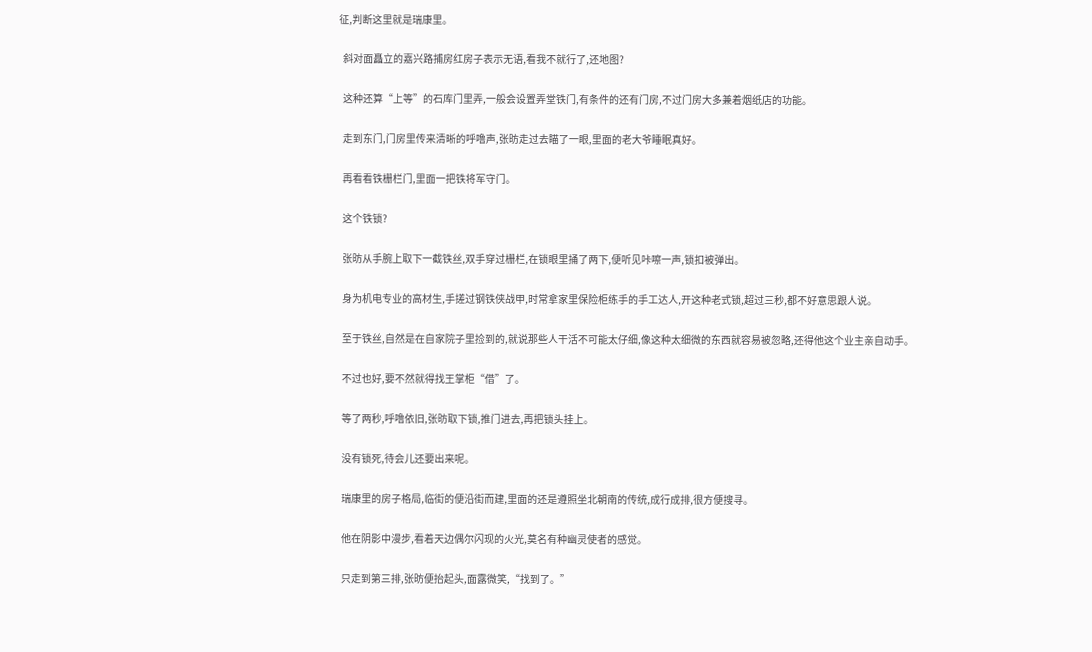征,判断这里就是瑞康里。

  斜对面矗立的嘉兴路捕房红房子表示无语,看我不就行了,还地图?

  这种还算“上等”的石库门里弄,一般会设置弄堂铁门,有条件的还有门房,不过门房大多兼着烟纸店的功能。

  走到东门,门房里传来清晰的呼噜声,张昉走过去瞄了一眼,里面的老大爷睡眠真好。

  再看看铁栅栏门,里面一把铁将军守门。

  这个铁锁?

  张昉从手腕上取下一截铁丝,双手穿过栅栏,在锁眼里捅了两下,便听见咔嚓一声,锁扣被弹出。

  身为机电专业的高材生,手搓过钢铁侠战甲,时常拿家里保险柜练手的手工达人,开这种老式锁,超过三秒,都不好意思跟人说。

  至于铁丝,自然是在自家院子里捡到的,就说那些人干活不可能太仔细,像这种太细微的东西就容易被忽略,还得他这个业主亲自动手。

  不过也好,要不然就得找王掌柜“借”了。

  等了两秒,呼噜依旧,张昉取下锁,推门进去,再把锁头挂上。

  没有锁死,待会儿还要出来呢。

  瑞康里的房子格局,临街的便沿街而建,里面的还是遵照坐北朝南的传统,成行成排,很方便搜寻。

  他在阴影中漫步,看着天边偶尔闪现的火光,莫名有种幽灵使者的感觉。

  只走到第三排,张昉便抬起头,面露微笑,“找到了。”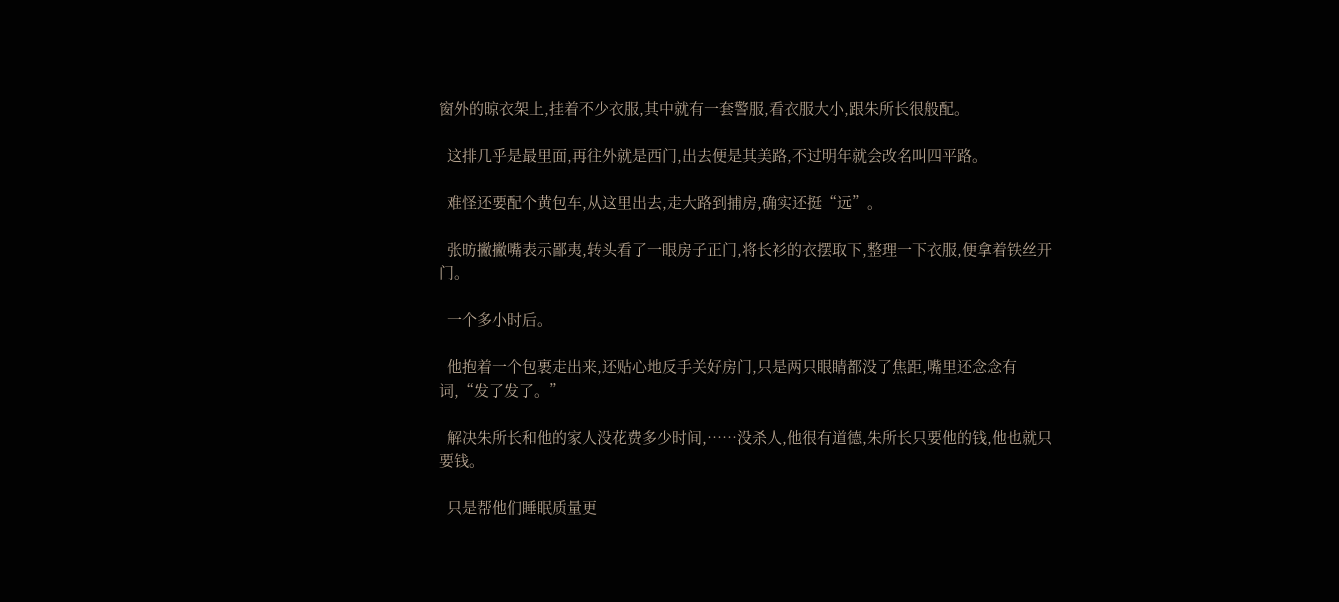窗外的晾衣架上,挂着不少衣服,其中就有一套警服,看衣服大小,跟朱所长很般配。

  这排几乎是最里面,再往外就是西门,出去便是其美路,不过明年就会改名叫四平路。

  难怪还要配个黄包车,从这里出去,走大路到捕房,确实还挺“远”。

  张昉撇撇嘴表示鄙夷,转头看了一眼房子正门,将长衫的衣摆取下,整理一下衣服,便拿着铁丝开门。

  一个多小时后。

  他抱着一个包裹走出来,还贴心地反手关好房门,只是两只眼睛都没了焦距,嘴里还念念有词,“发了发了。”

  解决朱所长和他的家人没花费多少时间,……没杀人,他很有道德,朱所长只要他的钱,他也就只要钱。

  只是帮他们睡眠质量更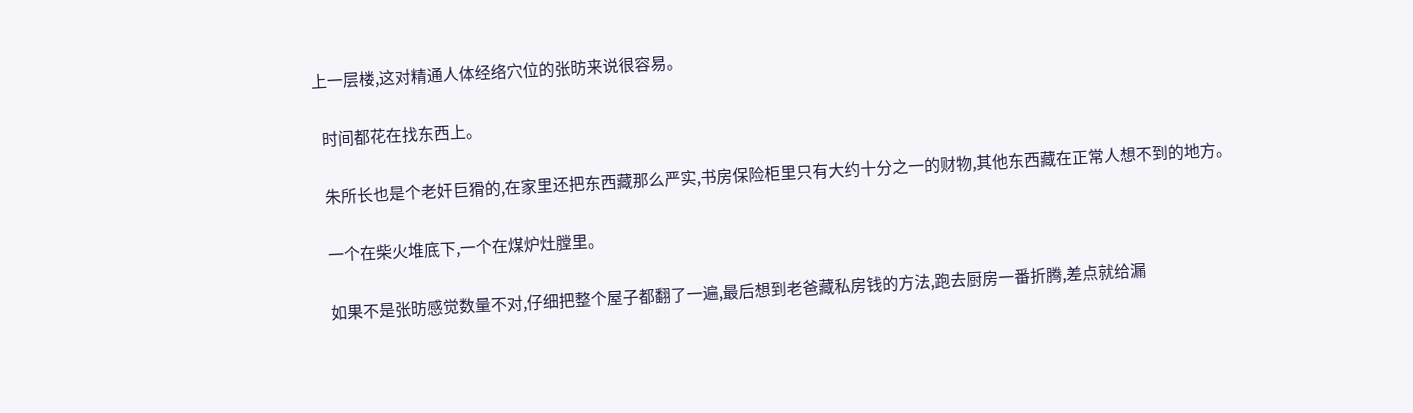上一层楼,这对精通人体经络穴位的张昉来说很容易。

  时间都花在找东西上。

  朱所长也是个老奸巨猾的,在家里还把东西藏那么严实,书房保险柜里只有大约十分之一的财物,其他东西藏在正常人想不到的地方。

  一个在柴火堆底下,一个在煤炉灶膛里。

  如果不是张昉感觉数量不对,仔细把整个屋子都翻了一遍,最后想到老爸藏私房钱的方法,跑去厨房一番折腾,差点就给漏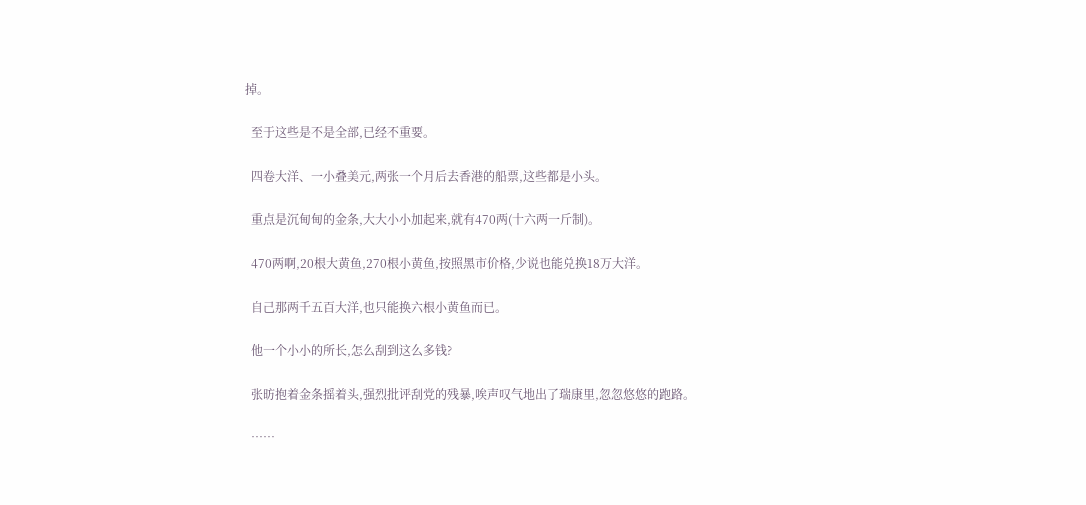掉。

  至于这些是不是全部,已经不重要。

  四卷大洋、一小叠美元,两张一个月后去香港的船票,这些都是小头。

  重点是沉甸甸的金条,大大小小加起来,就有470两(十六两一斤制)。

  470两啊,20根大黄鱼,270根小黄鱼,按照黑市价格,少说也能兑换18万大洋。

  自己那两千五百大洋,也只能换六根小黄鱼而已。

  他一个小小的所长,怎么刮到这么多钱?

  张昉抱着金条摇着头,强烈批评刮党的残暴,唉声叹气地出了瑞康里,忽忽悠悠的跑路。

  ……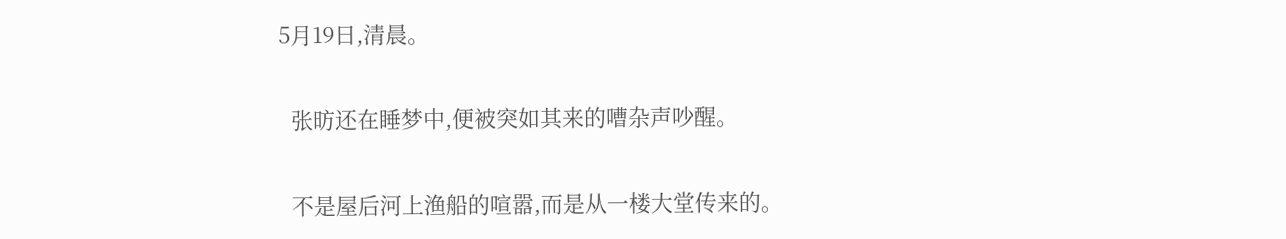5月19日,清晨。

  张昉还在睡梦中,便被突如其来的嘈杂声吵醒。

  不是屋后河上渔船的喧嚣,而是从一楼大堂传来的。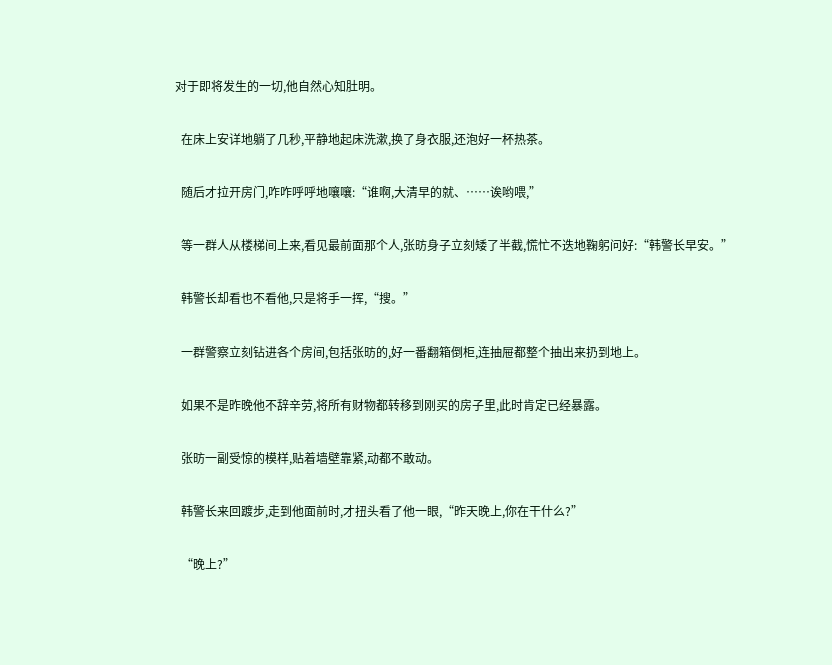对于即将发生的一切,他自然心知肚明。

  在床上安详地躺了几秒,平静地起床洗漱,换了身衣服,还泡好一杯热茶。

  随后才拉开房门,咋咋呼呼地嚷嚷:“谁啊,大清早的就、……诶哟喂,”

  等一群人从楼梯间上来,看见最前面那个人,张昉身子立刻矮了半截,慌忙不迭地鞠躬问好:“韩警长早安。”

  韩警长却看也不看他,只是将手一挥,“搜。”

  一群警察立刻钻进各个房间,包括张昉的,好一番翻箱倒柜,连抽屉都整个抽出来扔到地上。

  如果不是昨晚他不辞辛劳,将所有财物都转移到刚买的房子里,此时肯定已经暴露。

  张昉一副受惊的模样,贴着墙壁靠紧,动都不敢动。

  韩警长来回踱步,走到他面前时,才扭头看了他一眼,“昨天晚上,你在干什么?”

  “晚上?”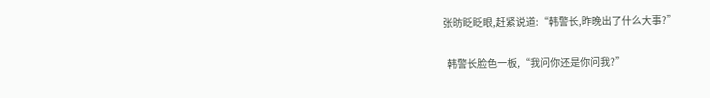张昉眨眨眼,赶紧说道:“韩警长,昨晚出了什么大事?”

  韩警长脸色一板,“我问你还是你问我?”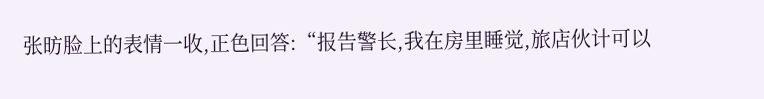张昉脸上的表情一收,正色回答:“报告警长,我在房里睡觉,旅店伙计可以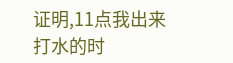证明,11点我出来打水的时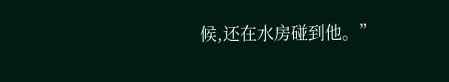候,还在水房碰到他。”